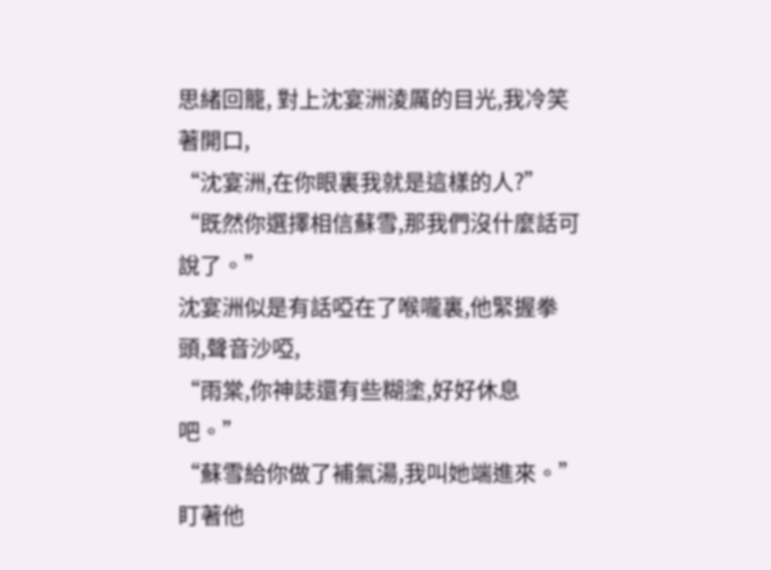思緒回籠, 對上沈宴洲淩厲的目光,我冷笑著開口,
“沈宴洲,在你眼裏我就是這樣的人?”
“既然你選擇相信蘇雪,那我們沒什麼話可說了。”
沈宴洲似是有話啞在了喉嚨裏,他緊握拳頭,聲音沙啞,
“雨棠,你神誌還有些糊塗,好好休息吧。”
“蘇雪給你做了補氣湯,我叫她端進來。”
盯著他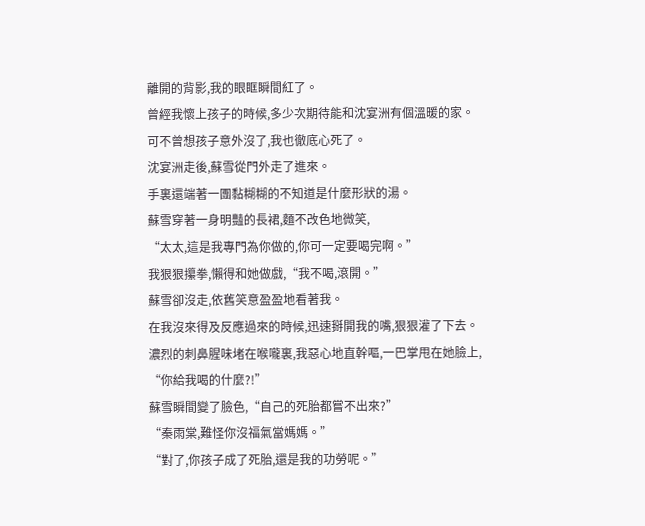離開的背影,我的眼眶瞬間紅了。
曾經我懷上孩子的時候,多少次期待能和沈宴洲有個溫暖的家。
可不曾想孩子意外沒了,我也徹底心死了。
沈宴洲走後,蘇雪從門外走了進來。
手裏還端著一團黏糊糊的不知道是什麼形狀的湯。
蘇雪穿著一身明豔的長裙,麵不改色地微笑,
“太太,這是我專門為你做的,你可一定要喝完啊。”
我狠狠攥拳,懶得和她做戲,“我不喝,滾開。”
蘇雪卻沒走,依舊笑意盈盈地看著我。
在我沒來得及反應過來的時候,迅速掰開我的嘴,狠狠灌了下去。
濃烈的刺鼻腥味堵在喉嚨裏,我惡心地直幹嘔,一巴掌甩在她臉上,
“你給我喝的什麼?!”
蘇雪瞬間變了臉色,“自己的死胎都嘗不出來?”
“秦雨棠,難怪你沒福氣當媽媽。”
“對了,你孩子成了死胎,還是我的功勞呢。”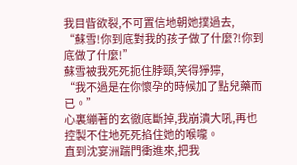我目眥欲裂,不可置信地朝她撲過去,
“蘇雪!你到底對我的孩子做了什麼?!你到底做了什麼!”
蘇雪被我死死扼住脖頸,笑得猙獰,
“我不過是在你懷孕的時候加了點兒藥而已。”
心裏繃著的玄徹底斷掉,我崩潰大吼,再也控製不住地死死掐住她的喉嚨。
直到沈宴洲踹門衝進來,把我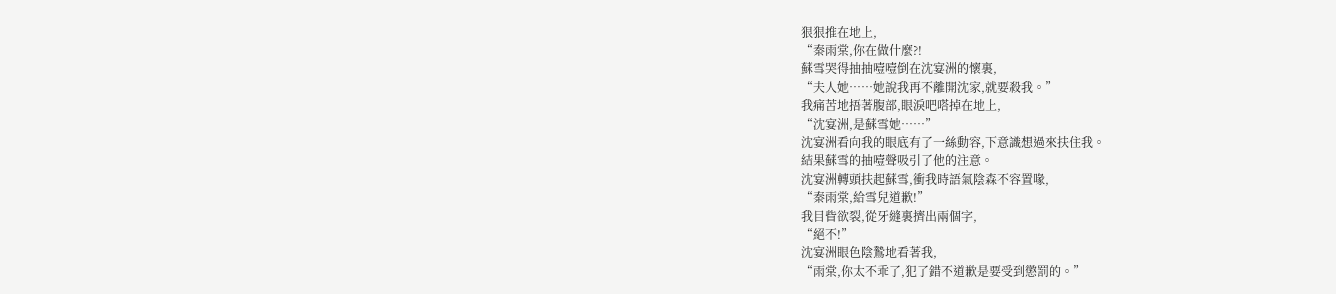狠狠推在地上,
“秦雨棠,你在做什麼?!
蘇雪哭得抽抽噎噎倒在沈宴洲的懷裏,
“夫人她……她說我再不離開沈家,就要殺我。”
我痛苦地捂著腹部,眼淚吧嗒掉在地上,
“沈宴洲,是蘇雪她……”
沈宴洲看向我的眼底有了一絲動容,下意識想過來扶住我。
結果蘇雪的抽噎聲吸引了他的注意。
沈宴洲轉頭扶起蘇雪,衝我時語氣陰森不容置喙,
“秦雨棠,給雪兒道歉!”
我目眥欲裂,從牙縫裏擠出兩個字,
“絕不!”
沈宴洲眼色陰鷙地看著我,
“雨棠,你太不乖了,犯了錯不道歉是要受到懲罰的。”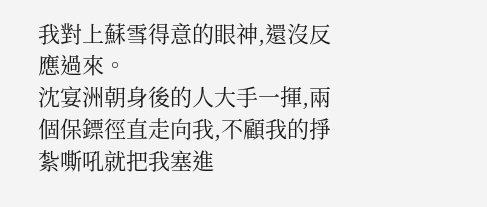我對上蘇雪得意的眼神,還沒反應過來。
沈宴洲朝身後的人大手一揮,兩個保鏢徑直走向我,不顧我的掙紮嘶吼就把我塞進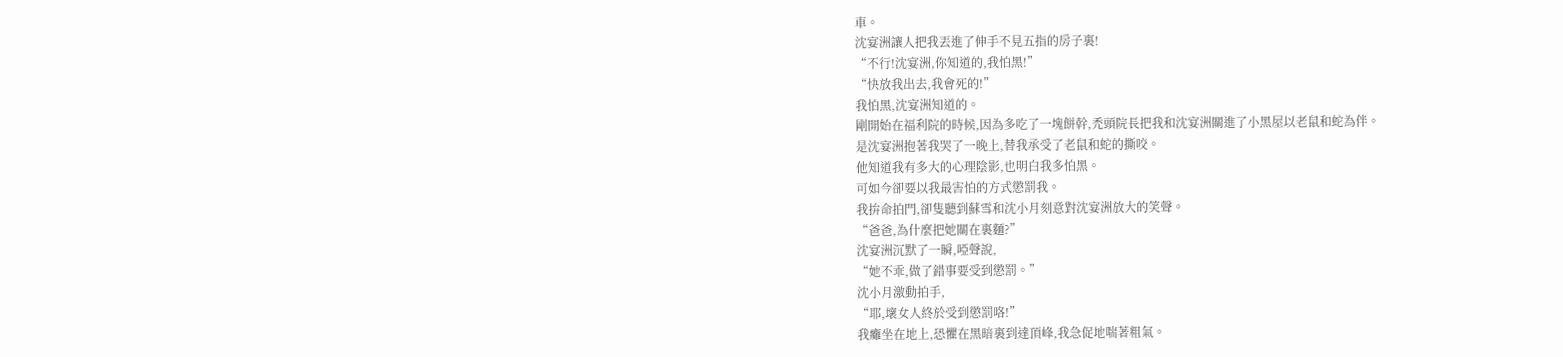車。
沈宴洲讓人把我丟進了伸手不見五指的房子裏!
“不行!沈宴洲,你知道的,我怕黑!”
“快放我出去,我會死的!”
我怕黑,沈宴洲知道的。
剛開始在福利院的時候,因為多吃了一塊餅幹,禿頭院長把我和沈宴洲關進了小黑屋以老鼠和蛇為伴。
是沈宴洲抱著我哭了一晚上,替我承受了老鼠和蛇的撕咬。
他知道我有多大的心理陰影,也明白我多怕黑。
可如今卻要以我最害怕的方式懲罰我。
我拚命拍門,卻隻聽到蘇雪和沈小月刻意對沈宴洲放大的笑聲。
“爸爸,為什麼把她關在裏麵?”
沈宴洲沉默了一瞬,啞聲說,
“她不乖,做了錯事要受到懲罰。”
沈小月激動拍手,
“耶,壞女人終於受到懲罰咯!”
我癱坐在地上,恐懼在黑暗裏到達頂峰,我急促地喘著粗氣。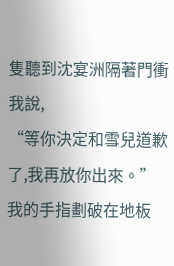隻聽到沈宴洲隔著門衝我說,
“等你決定和雪兒道歉了,我再放你出來。”
我的手指劃破在地板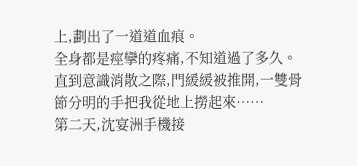上,劃出了一道道血痕。
全身都是痙攣的疼痛,不知道過了多久。
直到意識消散之際,門緩緩被推開,一雙骨節分明的手把我從地上撈起來……
第二天,沈宴洲手機接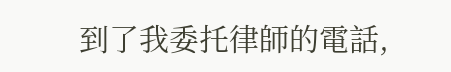到了我委托律師的電話,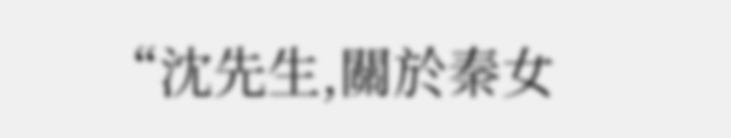“沈先生,關於秦女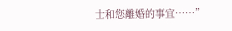士和您離婚的事宜……”